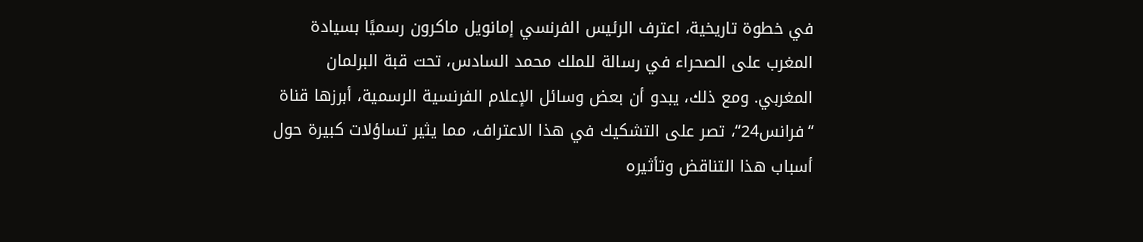في خطوة تاريخية، اعترف الرئيس الفرنسي إمانويل ماكرون رسميًا بسيادة المغرب على الصحراء في رسالة للملك محمد السادس، تحت قبة البرلمان المغربي. ومع ذلك، يبدو أن بعض وسائل الإعلام الفرنسية الرسمية، أبرزها قناة “فرانس24“، تصر على التشكيك في هذا الاعتراف، مما يثير تساؤلات كبيرة حول أسباب هذا التناقض وتأثيره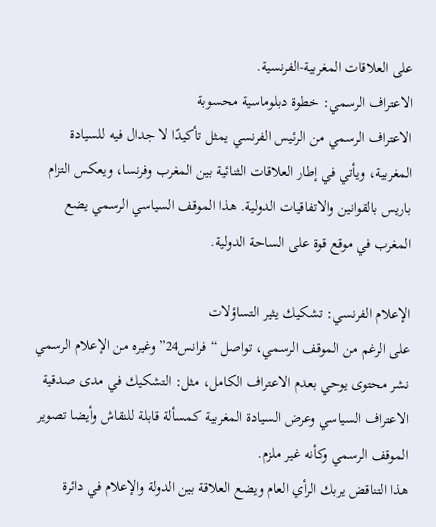على العلاقات المغربية-الفرنسية.
الاعتراف الرسمي: خطوة دبلوماسية محسوبة
الاعتراف الرسمي من الرئيس الفرنسي يمثل تأكيدًا لا جدال فيه للسيادة المغربية، ويأتي في إطار العلاقات الثنائية بين المغرب وفرنسا، ويعكس التزام باريس بالقوانين والاتفاقيات الدولية. هذا الموقف السياسي الرسمي يضع المغرب في موقع قوة على الساحة الدولية.

الإعلام الفرنسي: تشكيك يثير التساؤلات
على الرغم من الموقف الرسمي، تواصل “فرانس24” وغيره من الإعلام الرسمي نشر محتوى يوحي بعدم الاعتراف الكامل، مثل: التشكيك في مدى صدقية الاعتراف السياسي وعرض السيادة المغربية كمسألة قابلة للنقاش وأيضا تصوير الموقف الرسمي وكأنه غير ملزم.
هذا التناقض يربك الرأي العام ويضع العلاقة بين الدولة والإعلام في دائرة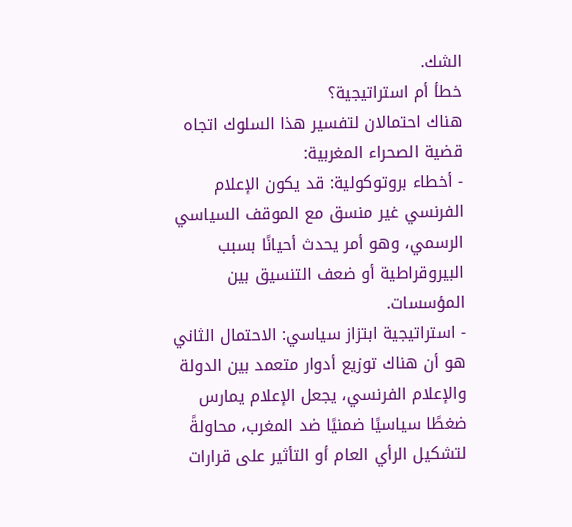الشك.
خطأ أم استراتيجية؟
هناك احتمالان لتفسير هذا السلوك اتجاه قضية الصحراء المغربية:
- أخطاء بروتوكولية: قد يكون الإعلام الفرنسي غير منسق مع الموقف السياسي الرسمي، وهو أمر يحدث أحيانًا بسبب البيروقراطية أو ضعف التنسيق بين المؤسسات.
- استراتيجية ابتزاز سياسي: الاحتمال الثاني هو أن هناك توزيع أدوار متعمد بين الدولة والإعلام الفرنسي، يجعل الإعلام يمارس ضغطًا سياسيًا ضمنيًا ضد المغرب، محاولةً لتشكيل الرأي العام أو التأثير على قرارات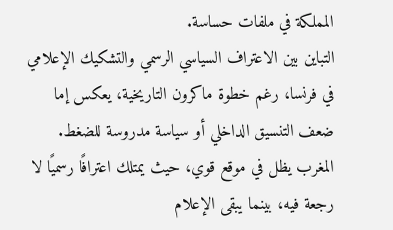المملكة في ملفات حساسة.
التباين بين الاعتراف السياسي الرسمي والتشكيك الإعلامي في فرنسا، رغم خطوة ماكرون التاريخية، يعكس إما ضعف التنسيق الداخلي أو سياسة مدروسة للضغط. المغرب يظل في موقع قوي، حيث يمتلك اعترافًا رسميًا لا رجعة فيه، بينما يبقى الإعلام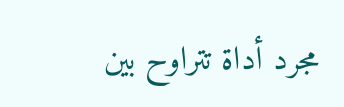مجرد أداة تتراوح بين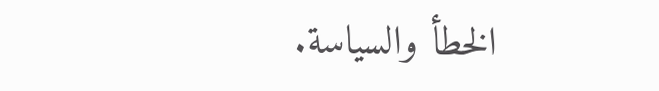الخطأ والسياسة.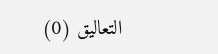التعاليق (0)